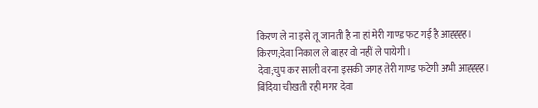किरण ले ना इसे तू जानती है ना हां मेरी गाण्ड फट गई है आह्ह्ह्ह।
किरण;देवा निकाल ले बाहर वो नहीं ले पायेगी।
देवा;चुप कर साली वरना इसकी जगह तेरी गाण्ड फटेगी अभी आह्ह्ह्ह।
बिंदिया चीखती रही मगर देवा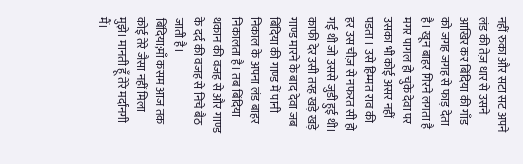नहीं रुका और सटा सट अपने लंड की तेज़ धार से उसने आखिर कर बिंदिया की गाँड को जगह जगह से फाड़ देता है। खून बाहर गिरने लगता है मगर पागल हो चुके देवा पर उसका भी कोई असर नहीं पडता । उसे हिम्मत राव की हर उस चीज़ से नफरत सी हो गई थी जो उससे जुडी हुई थी।
काफी देर उसी तरह खड़े खड़े गाण्ड मारने के बाद देवा जब बिंदिया की गाण्ड में पानी निकाल के अपना लंड बाहर निकालता है। तब बिंदिया थकान की वजह से और गाण्ड के दर्द की वजह से निचे बैठ जाती है।
बिंदिया;माँ कसम आज तक कोई तेरे जैसा नहीं मिला मुझे। मानती हूँ तेरे मर्दांनगी मैं।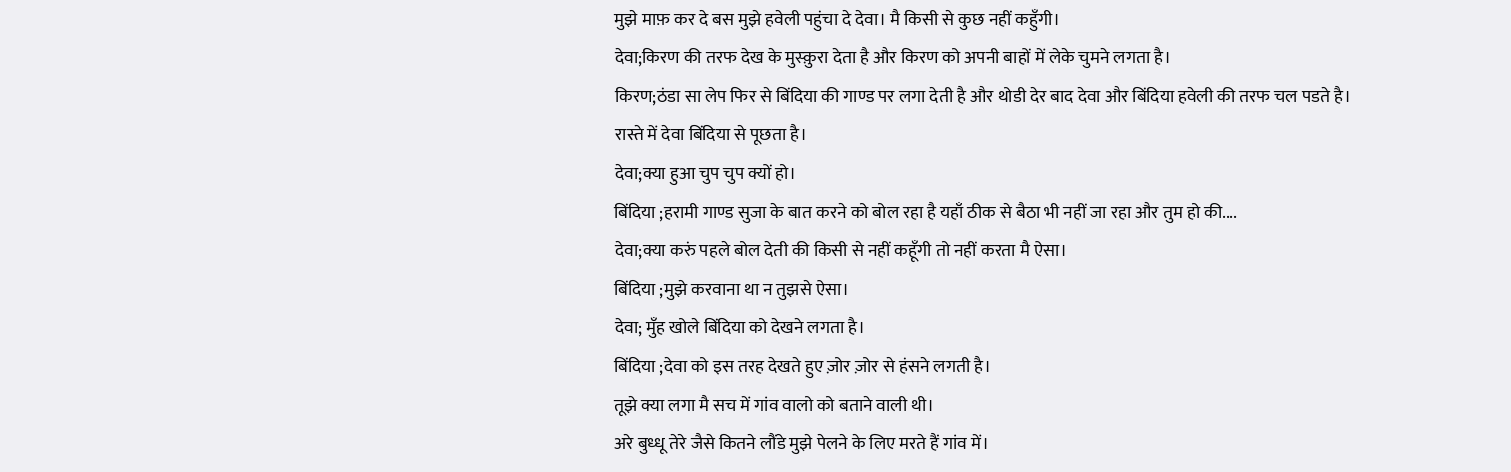मुझे माफ़ कर दे बस मुझे हवेली पहुंचा दे देवा। मै किसी से कुछ नहीं कहुँगी।
देवा;किरण की तरफ देख के मुस्क़ुरा देता है और किरण को अपनी बाहों में लेके चुमने लगता है।
किरण;ठंडा सा लेप फिर से बिंदिया की गाण्ड पर लगा देती है और थोडी देर बाद देवा और बिंदिया हवेली की तरफ चल पडते है।
रास्ते में देवा बिंदिया से पूछता है।
देवा;क्या हुआ चुप चुप क्यों हो।
बिंदिया ;हरामी गाण्ड सुजा के बात करने को बोल रहा है यहाँ ठीक से बैठा भी नहीं जा रहा और तुम हो की....
देवा;क्या करुं पहले बोल देती की किसी से नहीं कहूँगी तो नहीं करता मै ऐसा।
बिंदिया ;मुझे करवाना था न तुझसे ऐसा।
देवा; मुँह खोले बिंदिया को देखने लगता है।
बिंदिया ;देवा को इस तरह देखते हुए ज़ोर ज़ोर से हंसने लगती है।
तूझे क्या लगा मै सच में गांव वालो को बताने वाली थी।
अरे बुध्धू तेरे जैसे कितने लौंडे मुझे पेलने के लिए मरते हैं गांव में।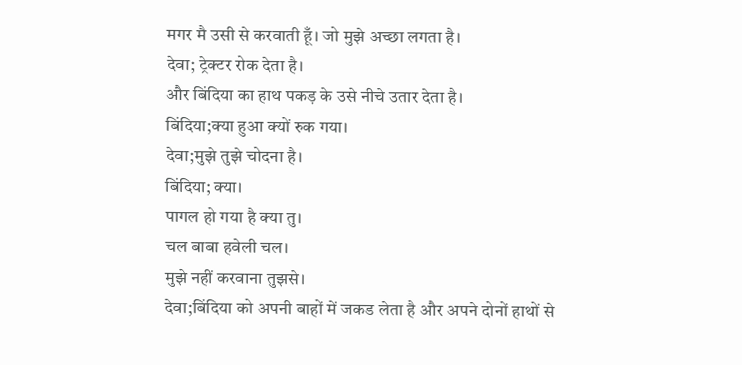मगर मै उसी से करवाती हूँ। जो मुझे अच्छा लगता है।
देवा; ट्रेक्टर रोक देता है।
और बिंदिया का हाथ पकड़ के उसे नीचे उतार देता है।
बिंदिया;क्या हुआ क्यों रुक गया।
देवा;मुझे तुझे चोदना है।
बिंदिया; क्या।
पागल हो गया है क्या तु।
चल बाबा हवेली चल।
मुझे नहीं करवाना तुझसे।
देवा;बिंदिया को अपनी बाहों में जकड लेता है और अपने दोनों हाथों से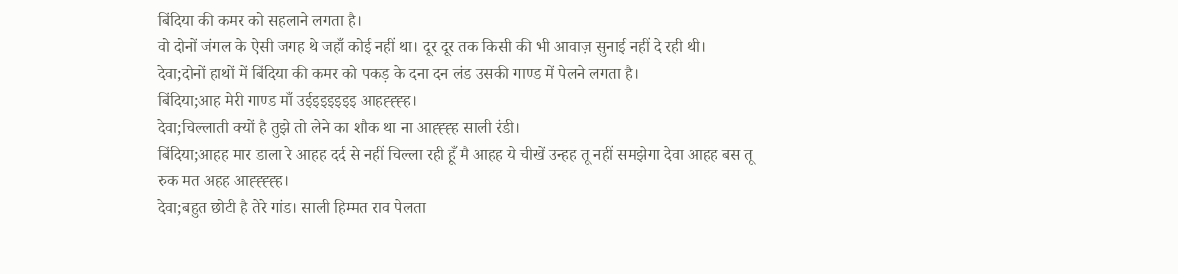बिंदिया की कमर को सहलाने लगता है।
वो दोनों जंगल के ऐसी जगह थे जहाँ कोई नहीं था। दूर दूर तक किसी की भी आवाज़ सुनाई नहीं दे रही थी।
देवा;दोनों हाथों में बिंदिया की कमर को पकड़ के दना दन लंड उसकी गाण्ड में पेलने लगता है।
बिंदिया;आह मेरी गाण्ड माँ उईइइइइइइ आहह्ह्ह्ह।
देवा;चिल्लाती क्यों है तुझे तो लेने का शौक था ना आह्ह्ह्ह साली रंडी।
बिंदिया;आहह मार डाला रे आहह दर्द से नहीं चिल्ला रही हूँ मै आहह ये चीखें उन्हह तू नहीं समझेगा देवा आहह बस तू रुक मत अहह आह्ह्ह्ह्ह।
देवा;बहुत छोटी है तेरे गांड। साली हिम्मत राव पेलता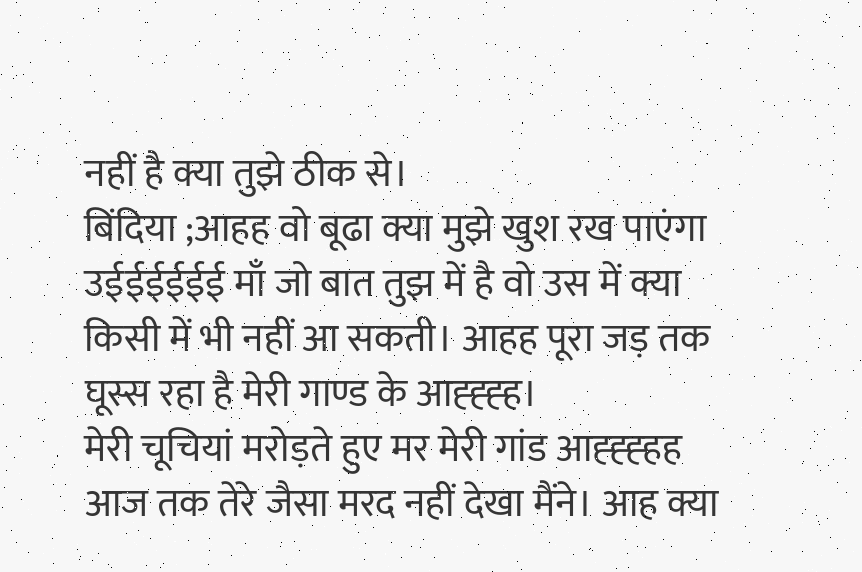नहीं है क्या तुझे ठीक से।
बिंदिया ;आहह वो बूढा क्या मुझे खुश रख पाएंगा उईईईईईई माँ जो बात तुझ में है वो उस में क्या किसी में भी नहीं आ सकती। आहह पूरा जड़ तक घूस्स रहा है मेरी गाण्ड के आह्ह्ह्ह।
मेरी चूचियां मरोड़ते हुए मर मेरी गांड आह्ह्ह्हह आज तक तेरे जैसा मरद नहीं देखा मैंने। आह क्या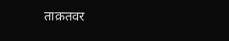ताक़तवर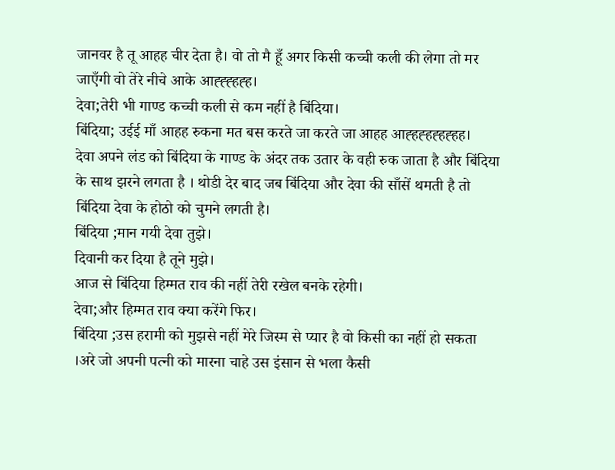जानवर है तू आहह चीर देता है। वो तो मै हूँ अगर किसी कच्ची कली की लेगा तो मर जाएँगी वो तेरे नीचे आके आह्ह्ह्हह्ह।
देवा;तेरी भी गाण्ड कच्ची कली से कम नहीं है बिंदिया।
बिंदिया; उईई माँ आहह रुकना मत बस करते जा करते जा आहह आह्हह्हह्हह्हह।
देवा अपने लंड को बिंदिया के गाण्ड के अंदर तक उतार के वही रुक जाता है और बिंदिया के साथ झरने लगता है । थोडी देर बाद जब बिंदिया और देवा की साँसें थमती है तो बिंदिया देवा के होठो को चुमने लगती है।
बिंदिया ;मान गयी देवा तुझे।
दिवानी कर दिया है तूने मुझे।
आज से बिंदिया हिम्मत राव की नहीं तेरी रखेल बनके रहेगी।
देवा;और हिम्मत राव क्या करेंगे फिर।
बिंदिया ;उस हरामी को मुझसे नहीं मेरे जिस्म से प्यार है वो किसी का नहीं हो सकता ।अरे जो अपनी पत्नी को मारना चाहे उस इंसान से भला कैसी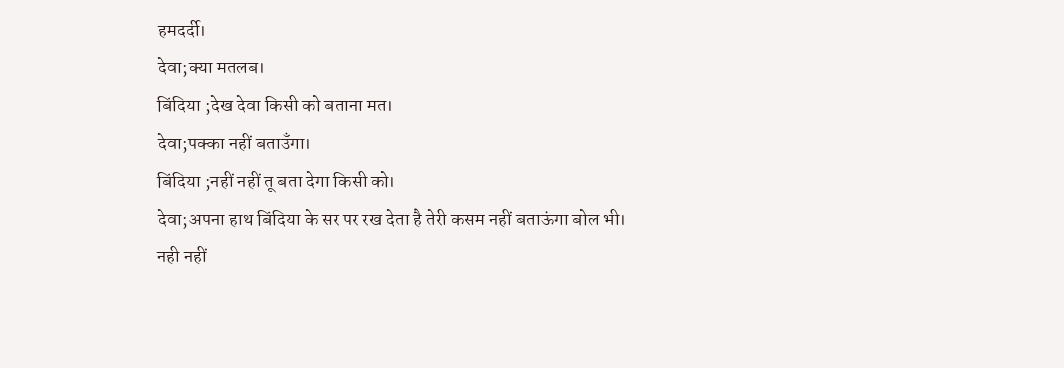हमदर्दी।
देवा;क्या मतलब।
बिंदिया ;देख देवा किसी को बताना मत।
देवा;पक्का नहीं बताउँगा।
बिंदिया ;नहीं नहीं तू बता देगा किसी को।
देवा;अपना हाथ बिंदिया के सर पर रख देता है तेरी कसम नहीं बताऊंगा बोल भी।
नही नहीं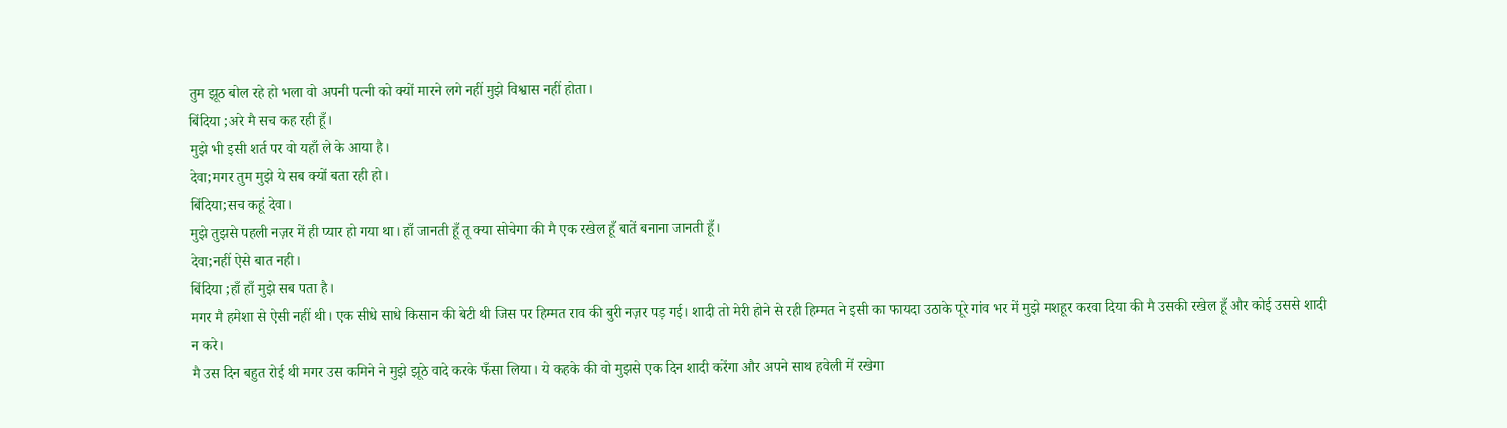तुम झूठ बोल रहे हो भला वो अपनी पत्नी को क्यों मारने लगे नहीं मुझे विश्वास नहीं होता।
बिंदिया ;अरे मै सच कह रही हूँ।
मुझे भी इसी शर्त पर वो यहाँ ले के आया है।
देवा;मगर तुम मुझे ये सब क्यों बता रही हो।
बिंदिया;सच कहूं देवा।
मुझे तुझसे पहली नज़र में ही प्यार हो गया था। हाँ जानती हूँ तू क्या सोचेगा की मै एक रखेल हूँ बातें बनाना जानती हूँ।
देवा;नहीं ऐसे बात नही।
बिंदिया ;हाँ हाँ मुझे सब पता है।
मगर मै हमेशा से ऐसी नहीं थी। एक सीधे साधे किसान की बेटी थी जिस पर हिम्मत राव की बुरी नज़र पड़ गई। शादी तो मेरी होने से रही हिम्मत ने इसी का फायदा उठाके पूरे गांव भर में मुझे मशहूर करवा दिया की मै उसकी रखेल हूँ और कोई उससे शादी न करे।
मै उस दिन बहुत रोई थी मगर उस कमिने ने मुझे झूठे वादे करके फँसा लिया। ये कहके की वो मुझसे एक दिन शादी करेंगा और अपने साथ हवेली में रखेगा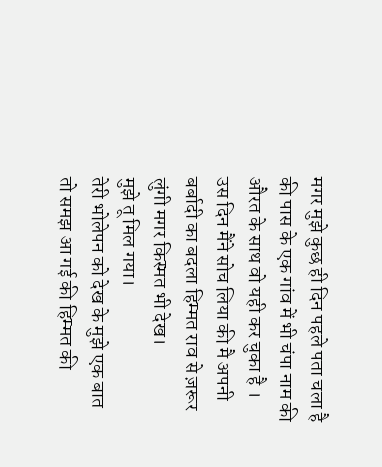मगर मुझे कुछ ही दिन पहले पता चला है की पास के एक गांव में भी चंपा नाम की औरत के साथ वो यही कर चुका है ।
उस दिन मैंने सोच लिया की मै अपनी बर्बादी का बदला हिम्मत राव से ज़रूर लुंगी मगर किस्मत भी देख।
मुझे तू मिल गया।
तेरी भोलेपन को देख के मुझे एक बात तो समझ आ गई की हिम्मत की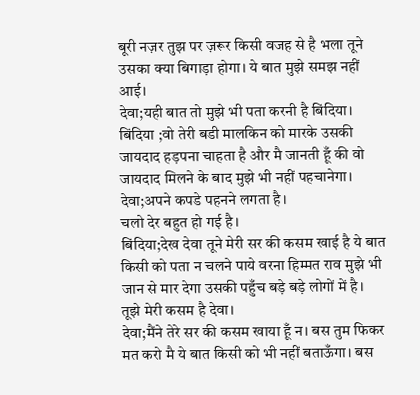बूरी नज़र तुझ पर ज़रूर किसी वजह से है भला तूने उसका क्या बिगाड़ा होगा। ये बात मुझे समझ नहीं आई।
देवा;यही बात तो मुझे भी पता करनी है बिंदिया।
बिंदिया ;वो तेरी बडी मालकिन को मारके उसकी जायदाद हड़पना चाहता है और मै जानती हूँ की वो जायदाद मिलने के बाद मुझे भी नहीं पहचानेगा।
देवा;अपने कपडे पहनने लगता है।
चलो देर बहुत हो गई है।
बिंदिया;देख देवा तूने मेरी सर की कसम खाई है ये बात किसी को पता न चलने पाये वरना हिम्मत राव मुझे भी जान से मार देगा उसकी पहुँच बड़े बड़े लोगों में है।
तूझे मेरी कसम है देवा।
देवा;मैंने तेरे सर की कसम खाया हूँ न। बस तुम फिकर मत करो मै ये बात किसी को भी नहीं बताऊँगा। बस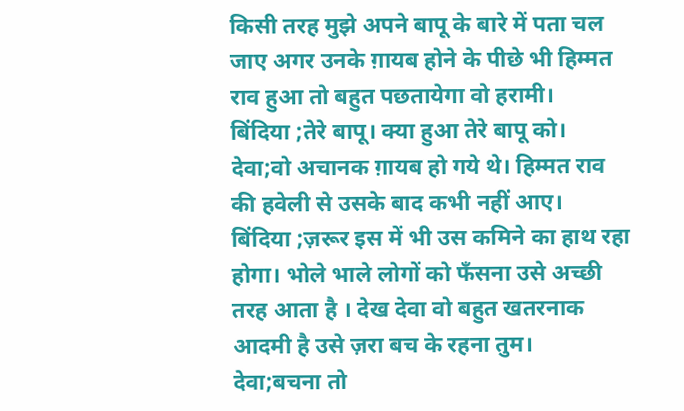किसी तरह मुझे अपने बापू के बारे में पता चल जाए अगर उनके ग़ायब होने के पीछे भी हिम्मत राव हुआ तो बहुत पछतायेगा वो हरामी।
बिंदिया ;तेरे बापू। क्या हुआ तेरे बापू को।
देवा;वो अचानक ग़ायब हो गये थे। हिम्मत राव की हवेली से उसके बाद कभी नहीं आए।
बिंदिया ;ज़रूर इस में भी उस कमिने का हाथ रहा होगा। भोले भाले लोगों को फँसना उसे अच्छी तरह आता है । देख देवा वो बहुत खतरनाक आदमी है उसे ज़रा बच के रहना तुम।
देवा;बचना तो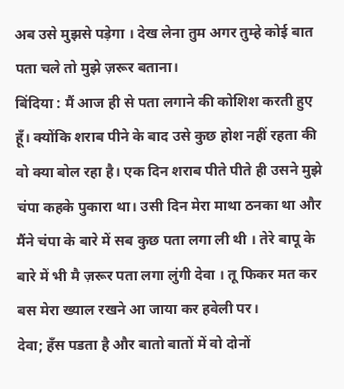अब उसे मुझसे पड़ेगा । देख लेना तुम अगर तुम्हे कोई बात पता चले तो मुझे ज़रूर बताना।
बिंदिया : मैं आज ही से पता लगाने की कोशिश करती हुए हूँ। क्योंकि शराब पीने के बाद उसे कुछ होश नहीं रहता की वो क्या बोल रहा है। एक दिन शराब पीते पीते ही उसने मुझे चंपा कहके पुकारा था। उसी दिन मेरा माथा ठनका था और मैंने चंपा के बारे में सब कुछ पता लगा ली थी । तेरे बापू के बारे में भी मै ज़रूर पता लगा लुंगी देवा । तू फिकर मत कर बस मेरा ख्याल रखने आ जाया कर हवेली पर।
देवा; हँस पडता है और बातो बातों में वो दोनों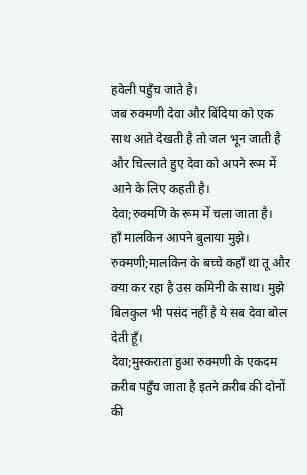हवेली पहुँच जाते है।
जब रुक्मणी देवा और बिंदिया को एक साथ आते देखती है तो जल भून जाती है और चिल्लाते हुए देवा को अपने रूम में आने के लिए कहती है।
देवा;रुक्मणि के रूम में चला जाता है।
हाँ मालकिन आपने बुलाया मुझे।
रुक्मणी;मालकिन के बच्चे कहाँ था तू और क्या कर रहा है उस कमिनी के साथ। मुझे बिलकुल भी पसंद नहीं है ये सब देवा बोल देती हूँ।
देवा;मुस्कराता हुआ रुक्मणी के एकदम क़रीब पहुँच जाता है इतने क़रीब की दोनों की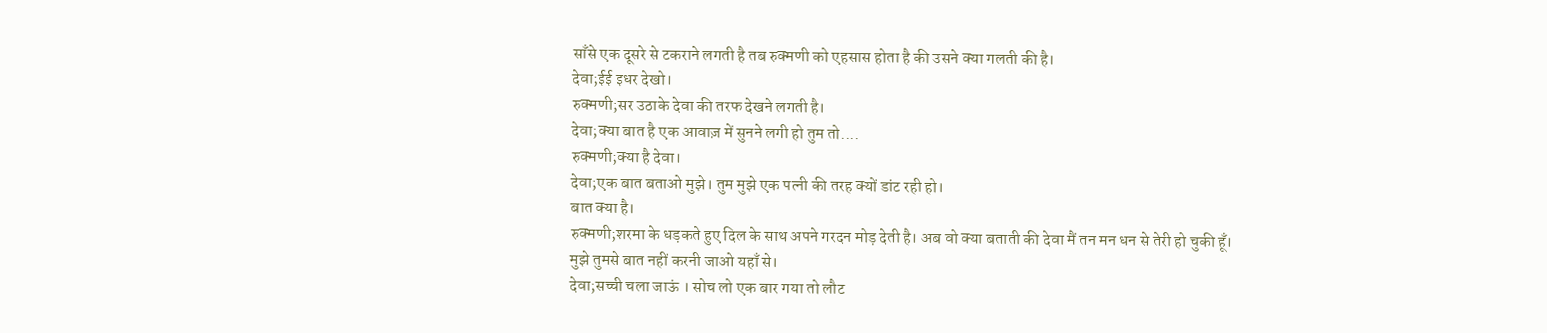साँसे एक दूसरे से टकराने लगती है तब रुक्मणी को एहसास होता है की उसने क्या गलती की है।
देवा;ईई इधर देखो।
रुक्मणी;सर उठाके देवा की तरफ देखने लगती है।
देवा;क्या बात है एक आवाज़ में सुनने लगी हो तुम तो....
रुक्मणी;क्या है देवा।
देवा;एक बात बताओ मुझे। तुम मुझे एक पत्नी की तरह क्यों डांट रही हो।
बात क्या है।
रुक्मणी;शरमा के धड़कते हुए दिल के साथ अपने गरदन मोड़ देती है। अब वो क्या बताती की देवा मैं तन मन धन से तेरी हो चुकी हूँ।
मुझे तुमसे बात नहीं करनी जाओ यहाँ से।
देवा;सच्ची चला जाऊं । सोच लो एक बार गया तो लौट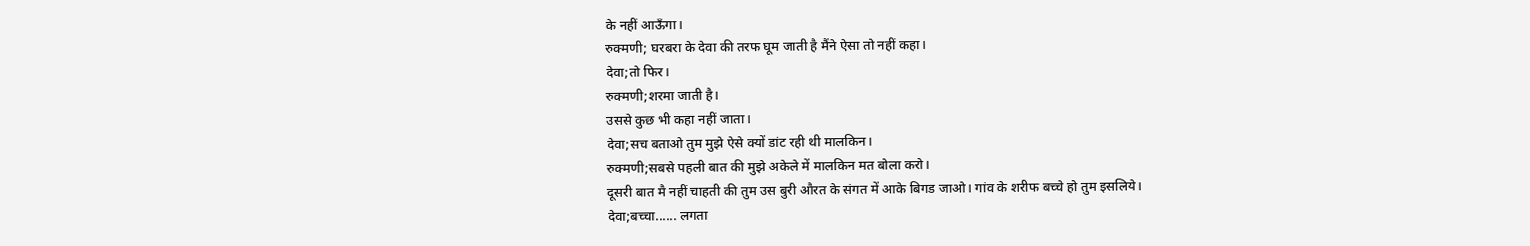के नहीं आऊँगा।
रुक्मणी; घरबरा के देवा की तरफ घूम जाती है मैंने ऐसा तो नहीं कहा।
देवा;तो फिर।
रुक्मणी;शरमा जाती है।
उससे कुछ भी कहा नहीं जाता।
देवा;सच बताओ तुम मुझे ऐसे क्यों डांट रही थी मालकिन।
रुक्मणी;सबसे पहली बात की मुझे अकेले में मालकिन मत बोला करो।
दूसरी बात मै नहीं चाहती की तुम उस बुरी औरत के संगत में आके बिगड जाओ। गांव के शरीफ बच्चे हो तुम इसलिये।
देवा;बच्चा...... लगता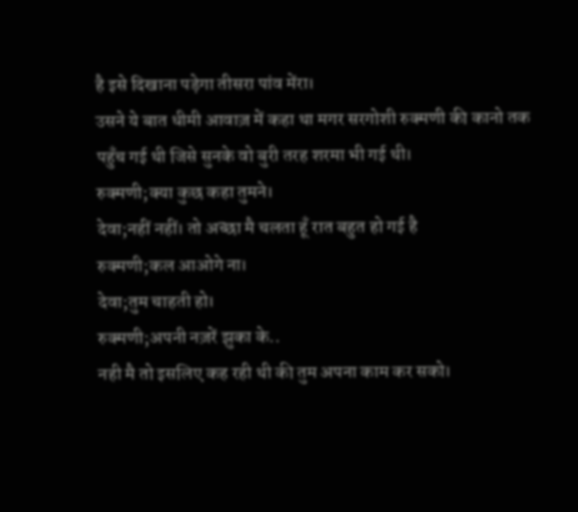है इसे दिखाना पड़ेगा तीसरा पांव मेंरा।
उसने ये बात धीमी आवाज़ में कहा था मगर सरगोशी रुक्मणी की कानो तक पहुँच गई थी जिसे सुनके वो बुरी तरह शरमा भी गई थी।
रुक्मणी;क्या कुछ कहा तुमने।
देवा;नहीं नहीं। तो अच्छा मै चलता हूँ रात बहुत हो गई है
रुक्मणी;कल आओगे ना।
देवा;तुम चाहती हो।
रुक्मणी;अपनी नज़रें झुका के..
नही मै तो इसलिए कह रही थी की तुम अपना काम कर सको।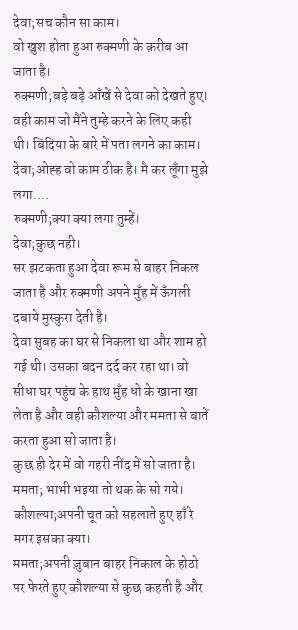देवा;सच कौन सा काम।
वो खुश होता हुआ रुक्मणी के क़रीब आ जाता है।
रुक्मणी;बड़े बड़े ऑंखें से देवा को देखते हुए।
वही काम जो मैंने तुम्हे करने के लिए कही थी। बिंदिया के बारे में पता लगने का काम।
देवा;ओह्ह वो काम ठीक है। मै कर लूँगा मुझे लगा....
रुक्मणी;क्या क्या लगा तुम्हें।
देवा;कुछ नही।
सर झटकता हुआ देवा रूम से बाहर निकल जाता है और रुक्मणी अपने मुँह में ऊँगली दबाये मुस्कुरा देती है।
देवा सुबह का घर से निकला था और शाम हो गई थी। उसका बदन दर्द कर रहा था। वो सीधा घर पहुंच के हाथ मुँह धो के खाना खा लेता है और वही कौशल्या और ममता से बातें करता हुआ सो जाता है।
कुछ ही देर में वो गहरी नींद में सो जाता है।
ममता; भाभी भइया तो थक के सो गये।
कौशल्या;अपनी चूत को सहलाते हुए हाँ रे मगर इसका क्या।
ममता;अपनी ज़ुबान बाहर निकाल के होठो पर फेरते हुए कौशल्या से कुछ कहती है और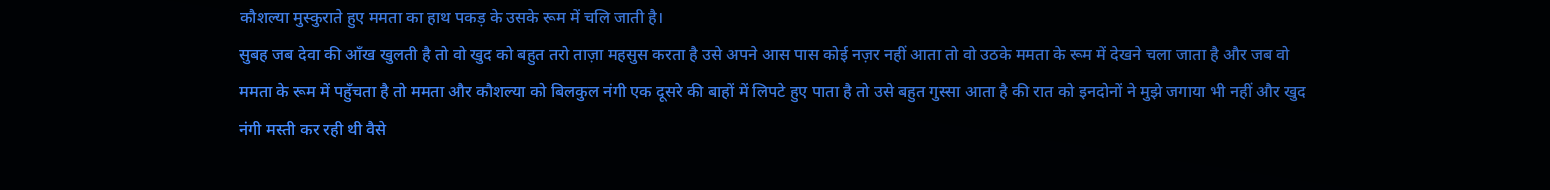कौशल्या मुस्कुराते हुए ममता का हाथ पकड़ के उसके रूम में चलि जाती है।
सुबह जब देवा की आँख खुलती है तो वो खुद को बहुत तरो ताज़ा महसुस करता है उसे अपने आस पास कोई नज़र नहीं आता तो वो उठके ममता के रूम में देखने चला जाता है और जब वो ममता के रूम में पहुँचता है तो ममता और कौशल्या को बिलकुल नंगी एक दूसरे की बाहों में लिपटे हुए पाता है तो उसे बहुत गुस्सा आता है की रात को इनदोनों ने मुझे जगाया भी नहीं और खुद नंगी मस्ती कर रही थी वैसे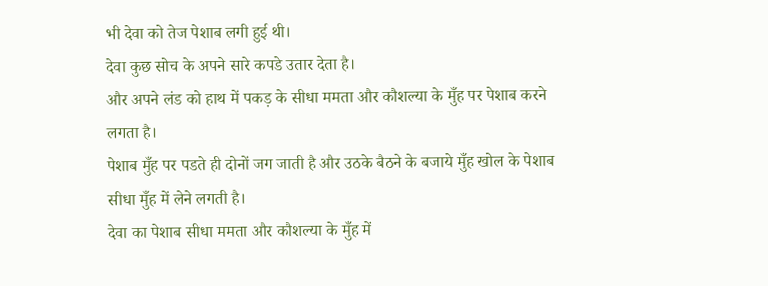भी देवा को तेज पेशाब लगी हुई थी।
देवा कुछ सोच के अपने सारे कपडे उतार देता है।
और अपने लंड को हाथ में पकड़ के सीधा ममता और कौशल्या के मुँह पर पेशाब करने लगता है।
पेशाब मुँह पर पडते ही दोनों जग जाती है और उठके बैठने के बजाये मुँह खोल के पेशाब सीधा मुँह में लेने लगती है।
देवा का पेशाब सीधा ममता और कौशल्या के मुँह में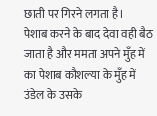छाती पर गिरने लगता है।
पेशाब करने के बाद देवा वही बैठ जाता है और ममता अपने मुँह में का पेशाब कौशल्या के मुँह में उंडेल के उसके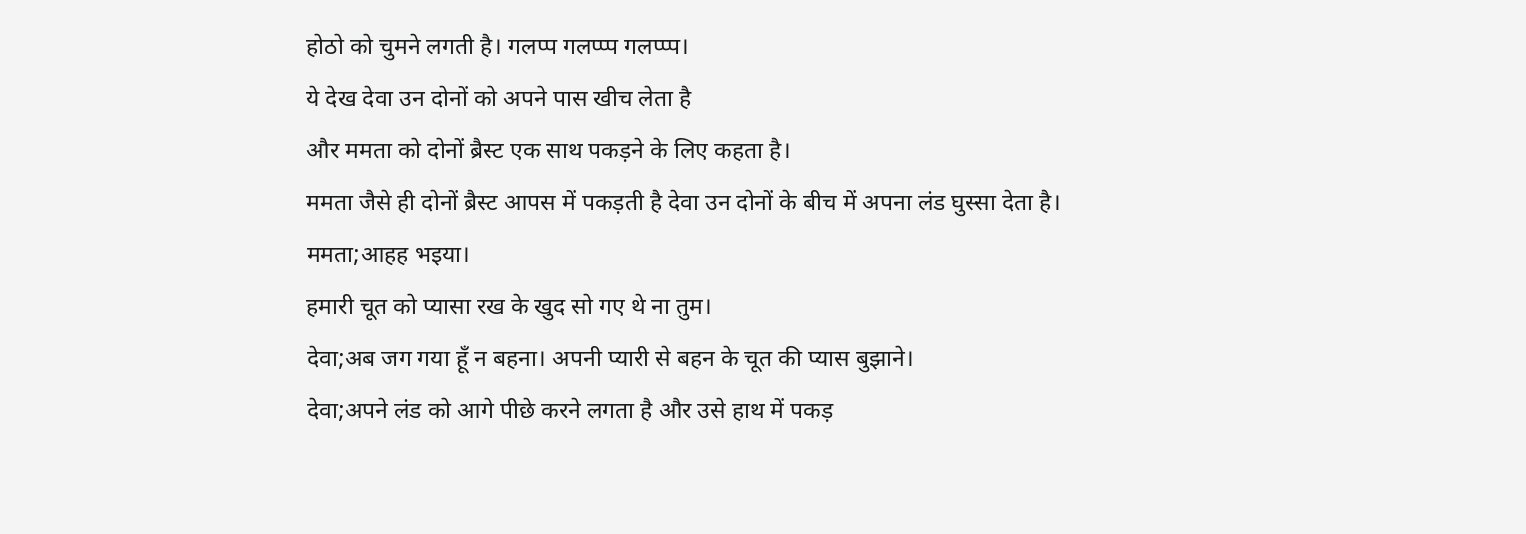होठो को चुमने लगती है। गलप्प गलप्प्प गलप्प्प।
ये देख देवा उन दोनों को अपने पास खीच लेता है
और ममता को दोनों ब्रैस्ट एक साथ पकड़ने के लिए कहता है।
ममता जैसे ही दोनों ब्रैस्ट आपस में पकड़ती है देवा उन दोनों के बीच में अपना लंड घुस्सा देता है।
ममता;आहह भइया।
हमारी चूत को प्यासा रख के खुद सो गए थे ना तुम।
देवा;अब जग गया हूँ न बहना। अपनी प्यारी से बहन के चूत की प्यास बुझाने।
देवा;अपने लंड को आगे पीछे करने लगता है और उसे हाथ में पकड़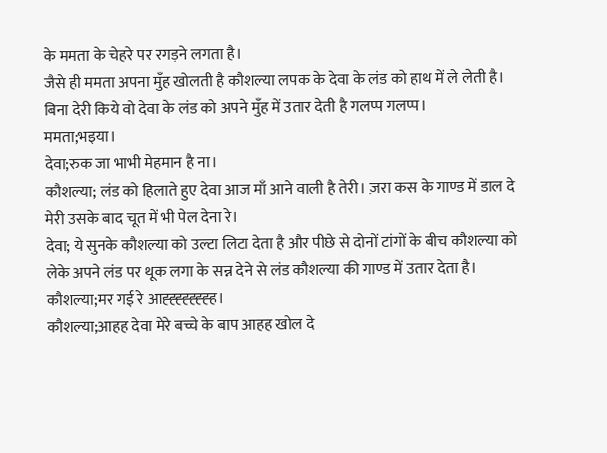के ममता के चेहरे पर रगड़ने लगता है।
जैसे ही ममता अपना मुँह खोलती है कौशल्या लपक के देवा के लंड को हाथ में ले लेती है।
बिना देरी किये वो देवा के लंड को अपने मुँह में उतार देती है गलप्प गलप्प।
ममता;भइया।
देवा;रुक जा भाभी मेहमान है ना।
कौशल्या; लंड को हिलाते हुए देवा आज माँ आने वाली है तेरी। ज़रा कस के गाण्ड में डाल दे मेरी उसके बाद चूत में भी पेल देना रे।
देवा; ये सुनके कौशल्या को उल्टा लिटा देता है और पीछे से दोनों टांगों के बीच कौशल्या को लेके अपने लंड पर थूक लगा के सन्न देने से लंड कौशल्या की गाण्ड में उतार देता है।
कौशल्या;मर गई रे आह्ह्ह्ह्ह्ह्ह्ह।
कौशल्या;आहह देवा मेरे बच्चे के बाप आहह खोल दे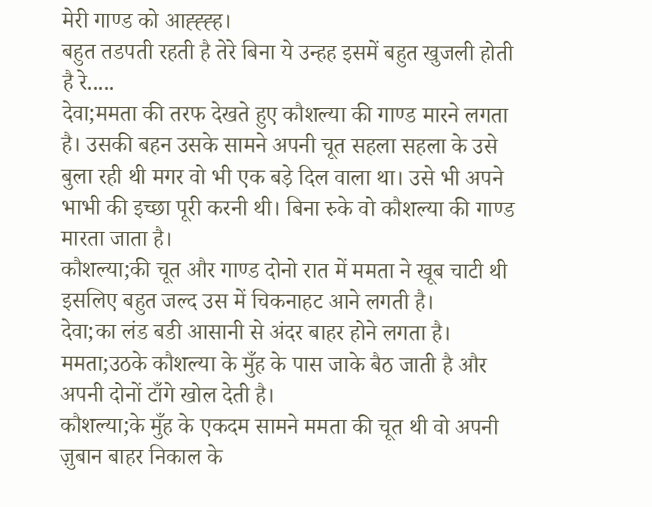मेरी गाण्ड को आह्ह्ह्ह।
बहुत तडपती रहती है तेरे बिना ये उन्हह इसमें बहुत खुजली होती है रे.....
देवा;ममता की तरफ देखते हुए कौशल्या की गाण्ड मारने लगता है। उसकी बहन उसके सामने अपनी चूत सहला सहला के उसे बुला रही थी मगर वो भी एक बड़े दिल वाला था। उसे भी अपने भाभी की इच्छा पूरी करनी थी। बिना रुके वो कौशल्या की गाण्ड मारता जाता है।
कौशल्या;की चूत और गाण्ड दोनो रात में ममता ने खूब चाटी थी इसलिए बहुत जल्द उस में चिकनाहट आने लगती है।
देवा;का लंड बडी आसानी से अंदर बाहर होने लगता है।
ममता;उठके कौशल्या के मुँह के पास जाके बैठ जाती है और अपनी दोनों टाँगे खोल देती है।
कौशल्या;के मुँह के एकदम सामने ममता की चूत थी वो अपनी ज़ुबान बाहर निकाल के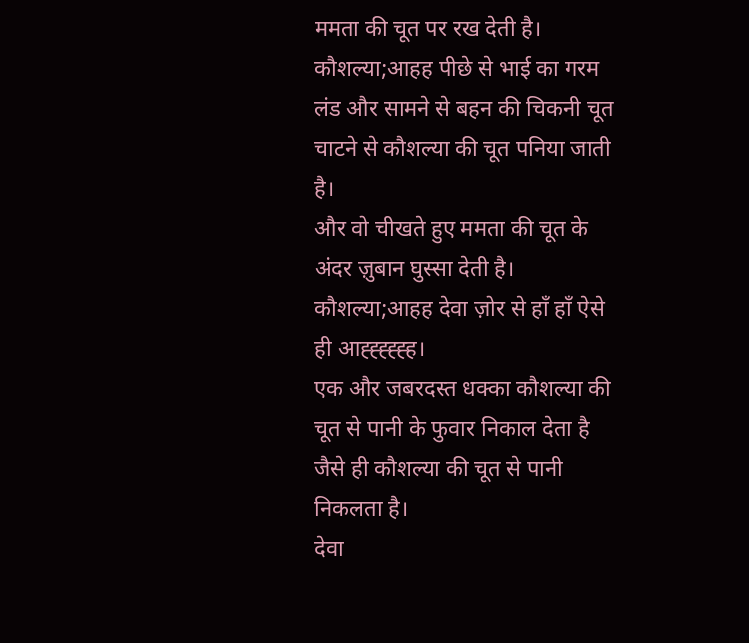ममता की चूत पर रख देती है।
कौशल्या;आहह पीछे से भाई का गरम लंड और सामने से बहन की चिकनी चूत चाटने से कौशल्या की चूत पनिया जाती है।
और वो चीखते हुए ममता की चूत के अंदर ज़ुबान घुस्सा देती है।
कौशल्या;आहह देवा ज़ोर से हाँ हाँ ऐसे ही आह्ह्ह्ह्ह्ह।
एक और जबरदस्त धक्का कौशल्या की चूत से पानी के फुवार निकाल देता है जैसे ही कौशल्या की चूत से पानी निकलता है।
देवा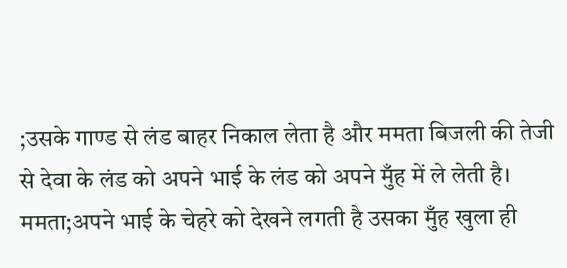;उसके गाण्ड से लंड बाहर निकाल लेता है और ममता बिजली की तेजी से देवा के लंड को अपने भाई के लंड को अपने मुँह में ले लेती है।
ममता;अपने भाई के चेहरे को देखने लगती है उसका मुँह खुला ही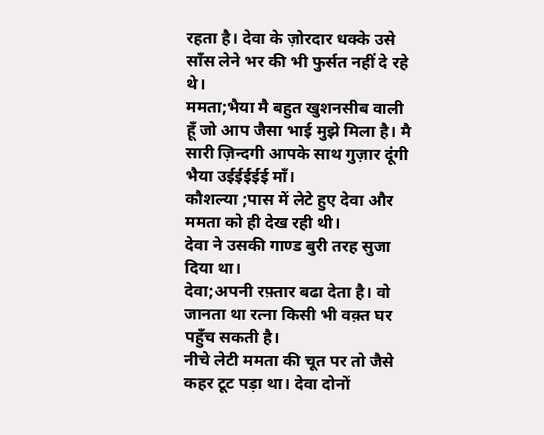रहता है। देवा के ज़ोरदार धक्के उसे साँस लेने भर की भी फुर्सत नहीं दे रहे थे।
ममता;भैया मै बहुत खुशनसीब वाली हूँ जो आप जैसा भाई मुझे मिला है। मै सारी ज़िन्दगी आपके साथ गुज़ार दूंगी भैया उईईईईई माँ।
कौशल्या ;पास में लेटे हुए देवा और ममता को ही देख रही थी।
देवा ने उसकी गाण्ड बुरी तरह सुजा दिया था।
देवा;अपनी रफ़्तार बढा देता है। वो जानता था रत्ना किसी भी वक़्त घर पहुँच सकती है।
नीचे लेटी ममता की चूत पर तो जैसे कहर टूट पड़ा था। देवा दोनों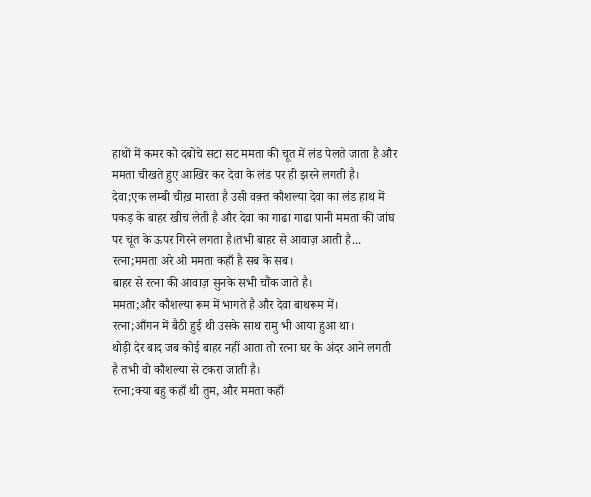हाथों में कमर को दबोचे सटा सट ममता की चूत में लंड पेलते जाता है और ममता चीखते हुए आखिर कर देवा के लंड पर ही झरने लगती है।
देवा;एक लम्बी चीख़ मारता है उसी वक़्त कौशल्या देवा का लंड हाथ में पकड़ के बाहर खीच लेती है और देवा का गाढा गाढा पानी ममता की जांघ पर चूत के ऊपर गिरने लगता है।तभी बाहर से आवाज़ आती है...
रत्ना;ममता अरे ओ ममता कहाँ है सब के सब।
बाहर से रत्ना की आवाज़ सुनके सभी चौंक जाते है।
ममता;और कौशल्या रूम में भागते है और देवा बाथरूम में।
रत्ना;आँगन में बैठी हुई थी उसके साथ रामु भी आया हुआ था।
थोड़ी देर बाद जब कोई बाहर नहीं आता तो रत्ना घर के अंदर आने लगती है तभी वो कौशल्या से टकरा जाती है।
रत्ना;क्या बहु कहाँ थी तुम, और ममता कहाँ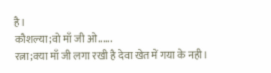है।
कौशल्या;वो माँ जी ओ......
रत्ना;क्या माँ जी लगा रखी है देवा खेत में गया के नही।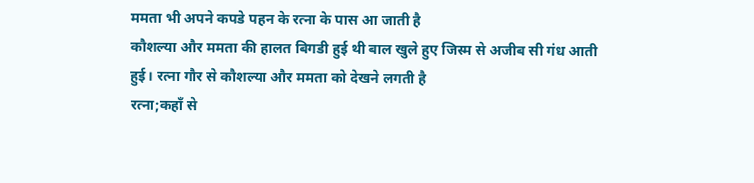ममता भी अपने कपडे पहन के रत्ना के पास आ जाती है
कौशल्या और ममता की हालत बिगडी हुई थी बाल खुले हुए जिस्म से अजीब सी गंध आती हुई। रत्ना गौर से कौशल्या और ममता को देखने लगती है
रत्ना;कहाँ से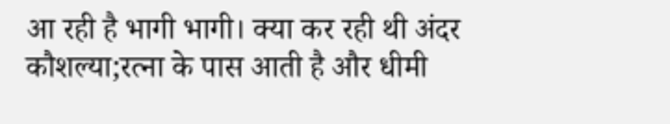आ रही है भागी भागी। क्या कर रही थी अंदर
कौशल्या;रत्ना के पास आती है और धीमी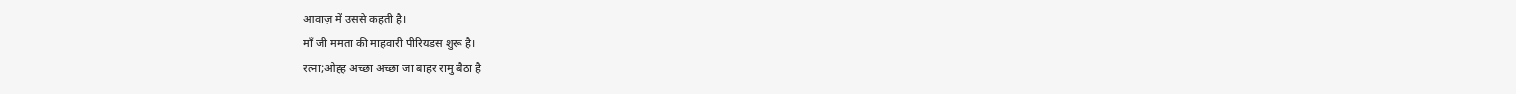आवाज़ में उससे कहती है।
माँ जी ममता की माहवारी पीरियडस शुरू है।
रत्ना;ओह्ह अच्छा अच्छा जा बाहर रामु बैठा है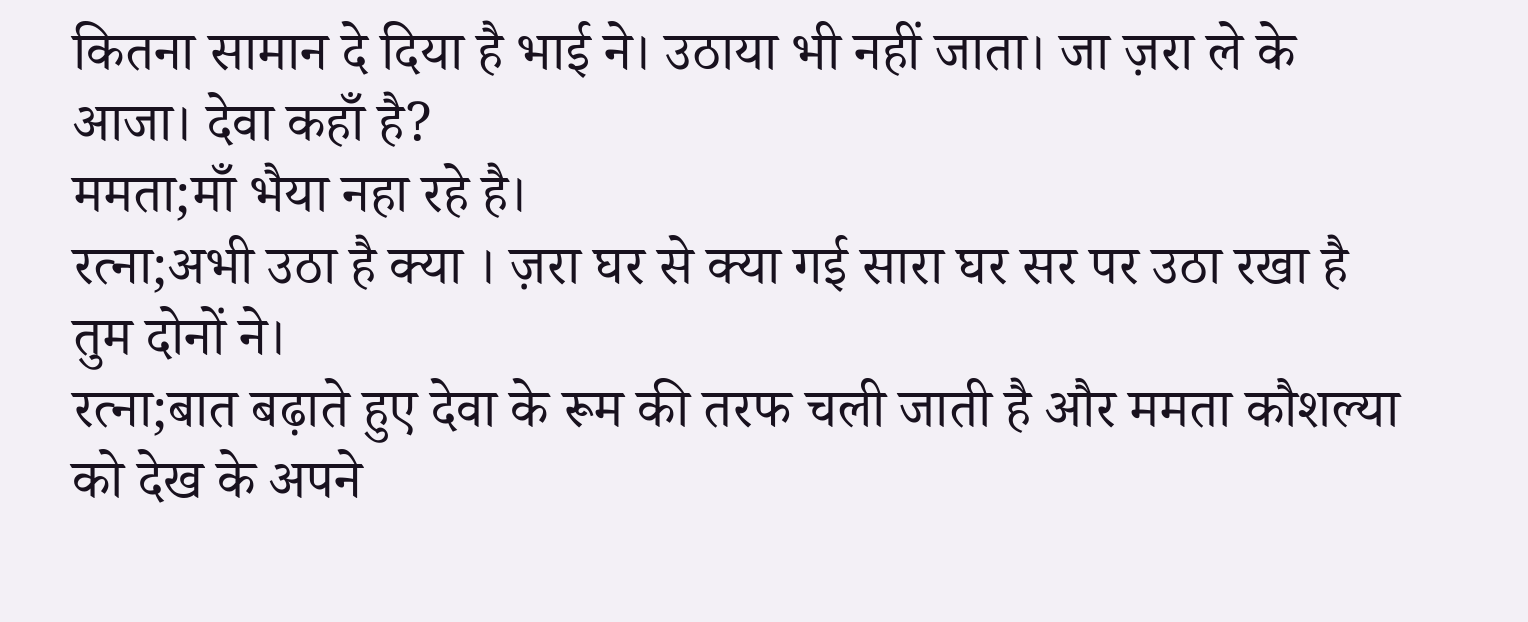कितना सामान दे दिया है भाई ने। उठाया भी नहीं जाता। जा ज़रा ले के आजा। देवा कहाँ है?
ममता;माँ भैया नहा रहे है।
रत्ना;अभी उठा है क्या । ज़रा घर से क्या गई सारा घर सर पर उठा रखा है तुम दोनों ने।
रत्ना;बात बढ़ाते हुए देवा के रूम की तरफ चली जाती है और ममता कौशल्या को देख के अपने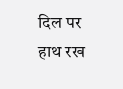दिल पर हाथ रख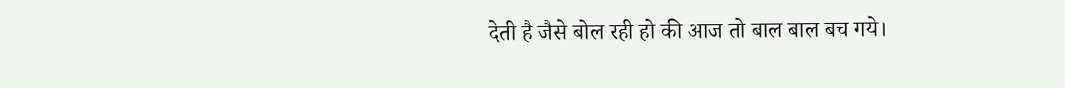देती है जैसे बोल रही हो की आज तो बाल बाल बच गये।